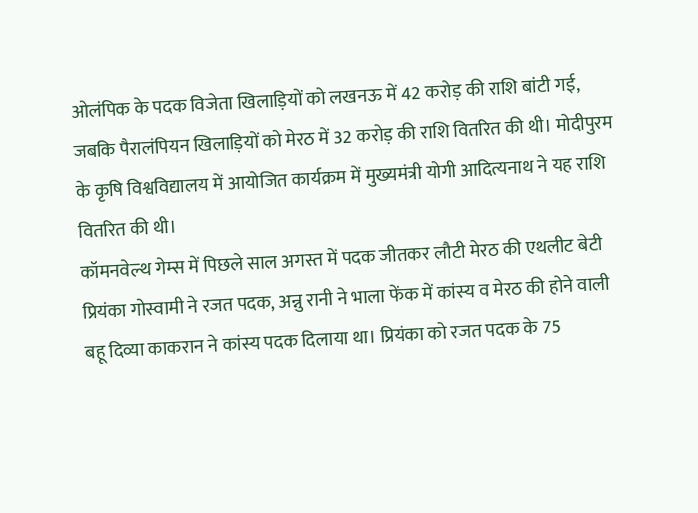ओलंपिक के पदक विजेता खिलाड़ियों को लखनऊ में 42 करोड़ की राशि बांटी गई, जबकि पैरालंपियन खिलाड़ियों को मेरठ में 32 करोड़ की राशि वितरित की थी। मोदीपुरम के कृषि विश्वविद्यालय में आयोजित कार्यक्रम में मुख्यमंत्री योगी आदित्यनाथ ने यह राशि वितरित की थी।
कॉमनवेल्थ गेम्स में पिछले साल अगस्त में पदक जीतकर लौटी मेरठ की एथलीट बेटी प्रियंका गोस्वामी ने रजत पदक, अन्नु रानी ने भाला फेंक में कांस्य व मेरठ की होने वाली बहू दिव्या काकरान ने कांस्य पदक दिलाया था। प्रियंका को रजत पदक के 75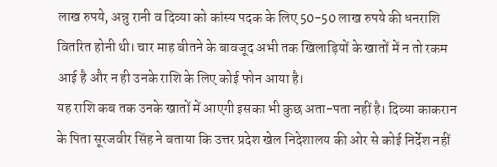लाख रुपये, अन्नु रानी व दिव्या को कांस्य पदक के लिए 50-50 लाख रुपये की धनराशि वितरित होनी थी। चार माह बीतने के बावजूद अभी तक खिलाड़ियों के खातों में न तो रकम आई है और न ही उनके राशि के लिए कोई फोन आया है।
यह राशि कब तक उनके खातों में आएगी इसका भी कुछ अता-पता नहीं है। दिव्या काकरान के पिता सूरजवीर सिंह ने बताया कि उत्तर प्रदेश खेल निदेशालय की ओर से कोई निर्देश नहीं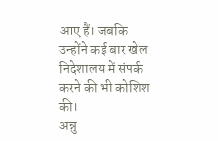आए हैं। जबकि उन्होंने कई बार खेल निदेशालय में संपर्क करने की भी कोशिश की।
अन्नु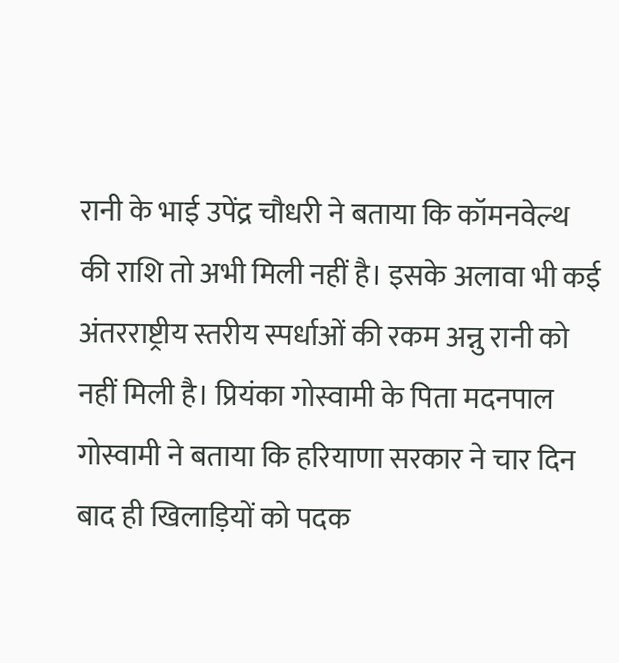रानी के भाई उपेंद्र चौधरी ने बताया कि कॉमनवेल्थ की राशि तो अभी मिली नहीं है। इसके अलावा भी कई अंतरराष्ट्रीय स्तरीय स्पर्धाओं की रकम अन्नु रानी को नहीं मिली है। प्रियंका गोस्वामी के पिता मदनपाल गोस्वामी ने बताया कि हरियाणा सरकार ने चार दिन बाद ही खिलाड़ियों को पदक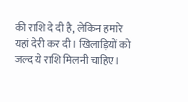की राशि दे दी है, लेकिन हमारे यहां देरी कर दी। खिलाड़ियों को जल्द ये राशि मिलनी चाहिए।